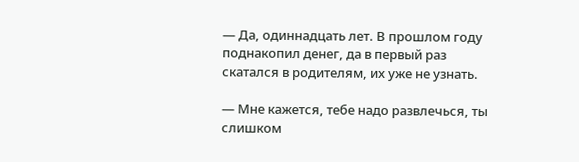— Да, одиннадцать лет. В прошлом году поднакопил денег, да в первый раз скатался в родителям, их уже не узнать.

— Мне кажется, тебе надо развлечься, ты слишком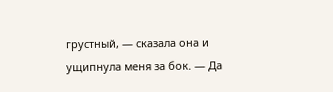грустный, — сказала она и ущипнула меня за бок. — Да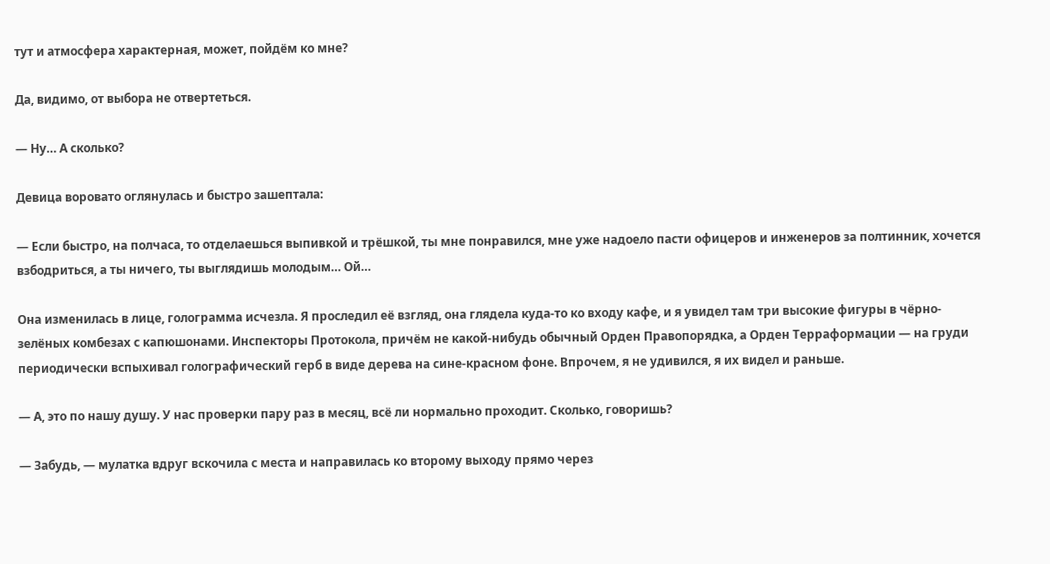тут и атмосфера характерная, может, пойдём ко мне?

Да, видимо, от выбора не отвертеться.

— Ну… А сколько?

Девица воровато оглянулась и быстро зашептала:

— Если быстро, на полчаса, то отделаешься выпивкой и трёшкой, ты мне понравился, мне уже надоело пасти офицеров и инженеров за полтинник, хочется взбодриться, а ты ничего, ты выглядишь молодым… Ой…

Она изменилась в лице, голограмма исчезла. Я проследил её взгляд, она глядела куда-то ко входу кафе, и я увидел там три высокие фигуры в чёрно-зелёных комбезах с капюшонами. Инспекторы Протокола, причём не какой-нибудь обычный Орден Правопорядка, а Орден Терраформации — на груди периодически вспыхивал голографический герб в виде дерева на сине-красном фоне. Впрочем, я не удивился, я их видел и раньше.

— А, это по нашу душу. У нас проверки пару раз в месяц, всё ли нормально проходит. Сколько, говоришь?

— Забудь, — мулатка вдруг вскочила с места и направилась ко второму выходу прямо через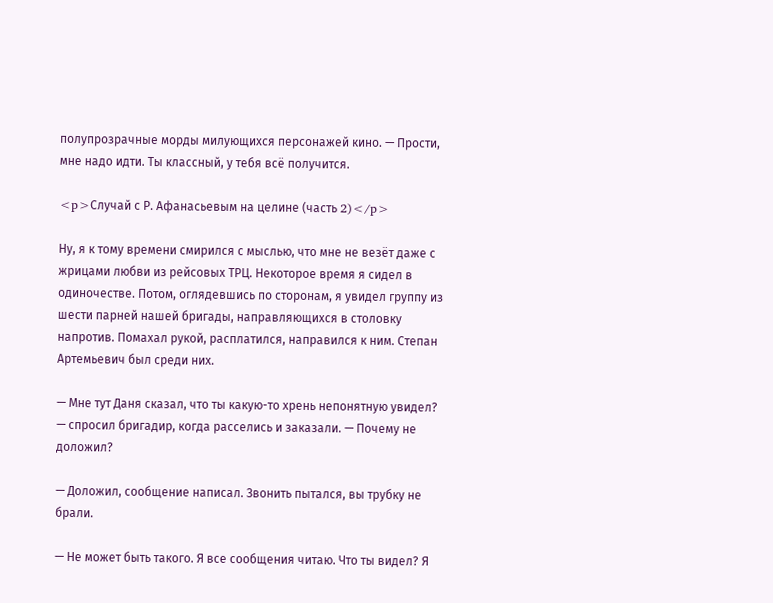полупрозрачные морды милующихся персонажей кино. — Прости, мне надо идти. Ты классный, у тебя всё получится.

<p>Случай с Р. Афанасьевым на целине (часть 2)</p>

Ну, я к тому времени смирился с мыслью, что мне не везёт даже с жрицами любви из рейсовых ТРЦ. Некоторое время я сидел в одиночестве. Потом, оглядевшись по сторонам, я увидел группу из шести парней нашей бригады, направляющихся в столовку напротив. Помахал рукой, расплатился, направился к ним. Степан Артемьевич был среди них.

— Мне тут Даня сказал, что ты какую-то хрень непонятную увидел? — спросил бригадир, когда расселись и заказали. — Почему не доложил?

— Доложил, сообщение написал. Звонить пытался, вы трубку не брали.

— Не может быть такого. Я все сообщения читаю. Что ты видел? Я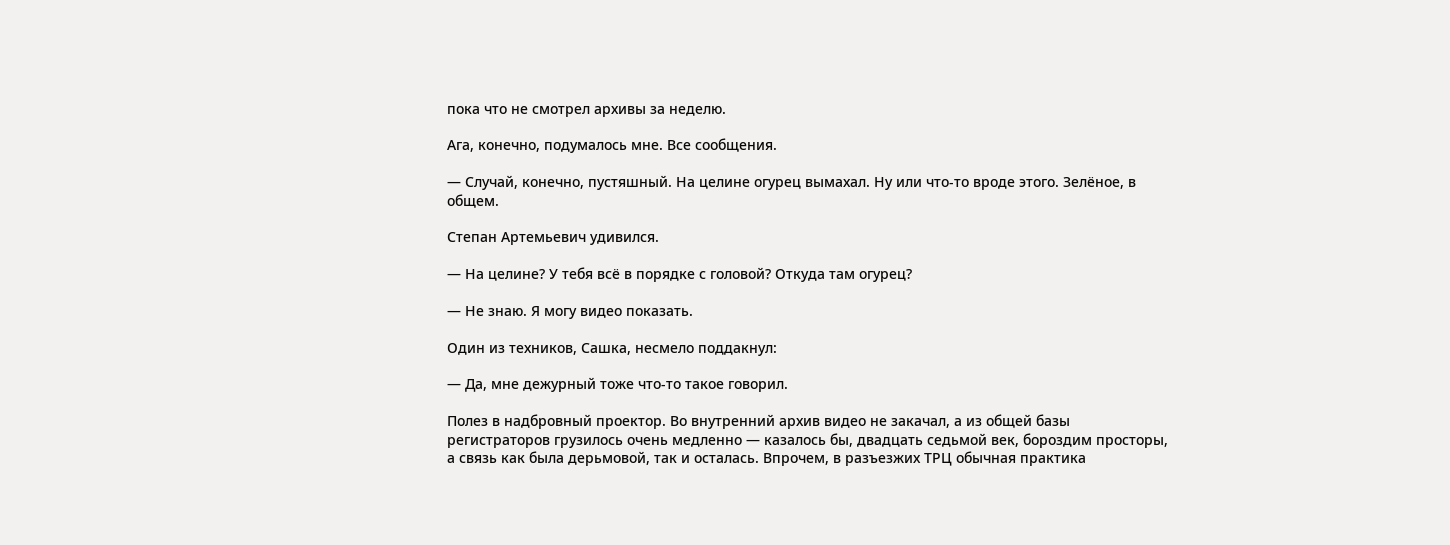пока что не смотрел архивы за неделю.

Ага, конечно, подумалось мне. Все сообщения.

— Случай, конечно, пустяшный. На целине огурец вымахал. Ну или что-то вроде этого. Зелёное, в общем.

Степан Артемьевич удивился.

— На целине? У тебя всё в порядке с головой? Откуда там огурец?

— Не знаю. Я могу видео показать.

Один из техников, Сашка, несмело поддакнул:

— Да, мне дежурный тоже что-то такое говорил.

Полез в надбровный проектор. Во внутренний архив видео не закачал, а из общей базы регистраторов грузилось очень медленно — казалось бы, двадцать седьмой век, бороздим просторы, а связь как была дерьмовой, так и осталась. Впрочем, в разъезжих ТРЦ обычная практика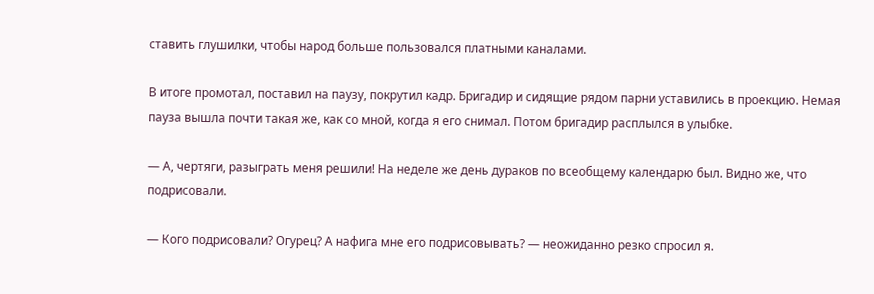ставить глушилки, чтобы народ больше пользовался платными каналами.

В итоге промотал, поставил на паузу, покрутил кадр. Бригадир и сидящие рядом парни уставились в проекцию. Немая пауза вышла почти такая же, как со мной, когда я его снимал. Потом бригадир расплылся в улыбке.

— А, чертяги, разыграть меня решили! На неделе же день дураков по всеобщему календарю был. Видно же, что подрисовали.

— Кого подрисовали? Огурец? А нафига мне его подрисовывать? — неожиданно резко спросил я.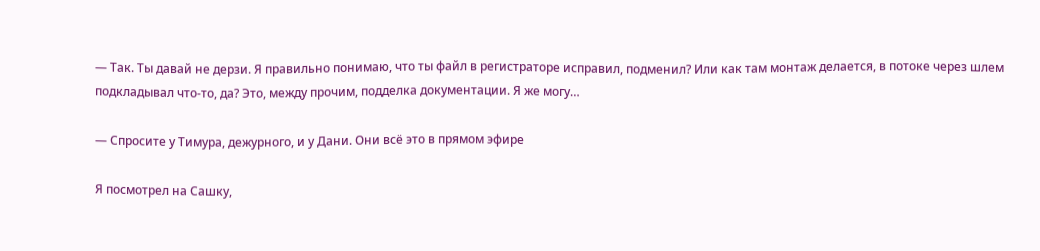— Так. Ты давай не дерзи. Я правильно понимаю, что ты файл в регистраторе исправил, подменил? Или как там монтаж делается, в потоке через шлем подкладывал что-то, да? Это, между прочим, подделка документации. Я же могу…

— Спросите у Тимура, дежурного, и у Дани. Они всё это в прямом эфире

Я посмотрел на Сашку,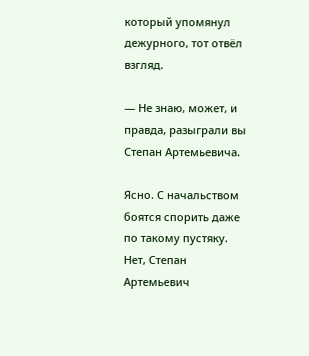который упомянул дежурного, тот отвёл взгляд.

— Не знаю, может, и правда, разыграли вы Степан Артемьевича.

Ясно. С начальством боятся спорить даже по такому пустяку. Нет, Степан Артемьевич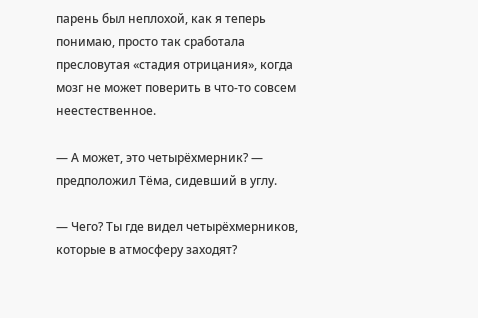парень был неплохой, как я теперь понимаю, просто так сработала пресловутая «стадия отрицания», когда мозг не может поверить в что-то совсем неестественное.

— А может, это четырёхмерник? — предположил Тёма, сидевший в углу.

— Чего? Ты где видел четырёхмерников, которые в атмосферу заходят?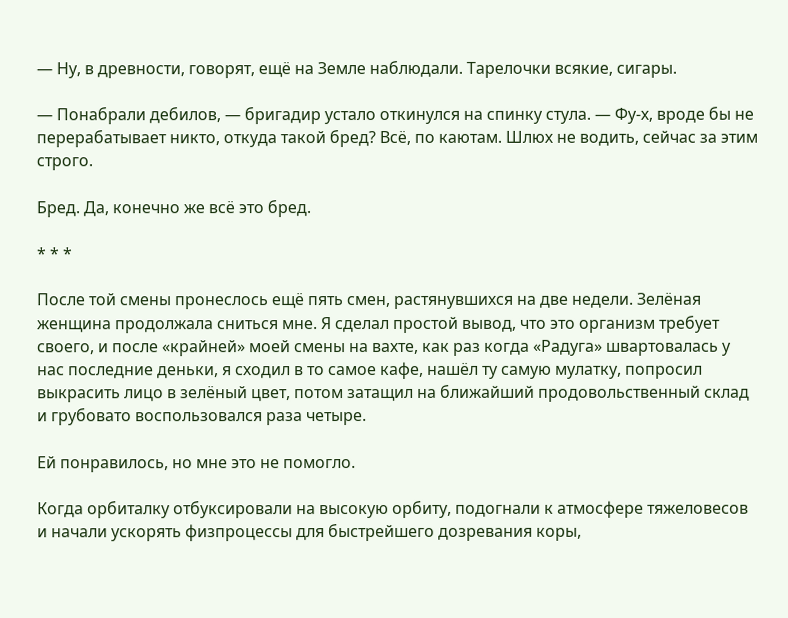— Ну, в древности, говорят, ещё на Земле наблюдали. Тарелочки всякие, сигары.

— Понабрали дебилов, — бригадир устало откинулся на спинку стула. — Фу-х, вроде бы не перерабатывает никто, откуда такой бред? Всё, по каютам. Шлюх не водить, сейчас за этим строго.

Бред. Да, конечно же всё это бред.

* * *

После той смены пронеслось ещё пять смен, растянувшихся на две недели. Зелёная женщина продолжала сниться мне. Я сделал простой вывод, что это организм требует своего, и после «крайней» моей смены на вахте, как раз когда «Радуга» швартовалась у нас последние деньки, я сходил в то самое кафе, нашёл ту самую мулатку, попросил выкрасить лицо в зелёный цвет, потом затащил на ближайший продовольственный склад и грубовато воспользовался раза четыре.

Ей понравилось, но мне это не помогло.

Когда орбиталку отбуксировали на высокую орбиту, подогнали к атмосфере тяжеловесов и начали ускорять физпроцессы для быстрейшего дозревания коры,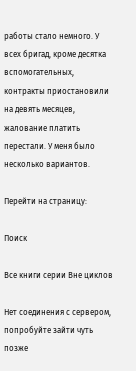работы стало немного. У всех бригад, кроме десятка вспомогательных, контракты приостановили на девять месяцев, жалование платить перестали. У меня было несколько вариантов.

Перейти на страницу:

Поиск

Все книги серии Вне циклов

Нет соединения с сервером, попробуйте зайти чуть позже